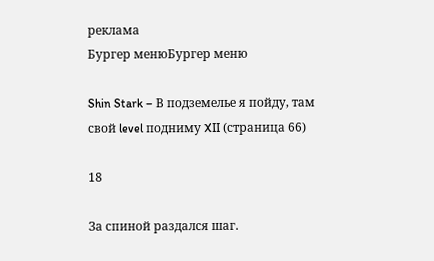реклама
Бургер менюБургер меню

Shin Stark – В подземелье я пойду, там свой level подниму XII (страница 66)

18

За спиной раздался шаг.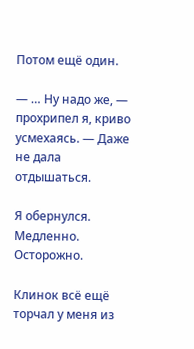Потом ещё один.

— … Ну надо же, — прохрипел я, криво усмехаясь. — Даже не дала отдышаться.

Я обернулся. Медленно. Осторожно.

Клинок всё ещё торчал у меня из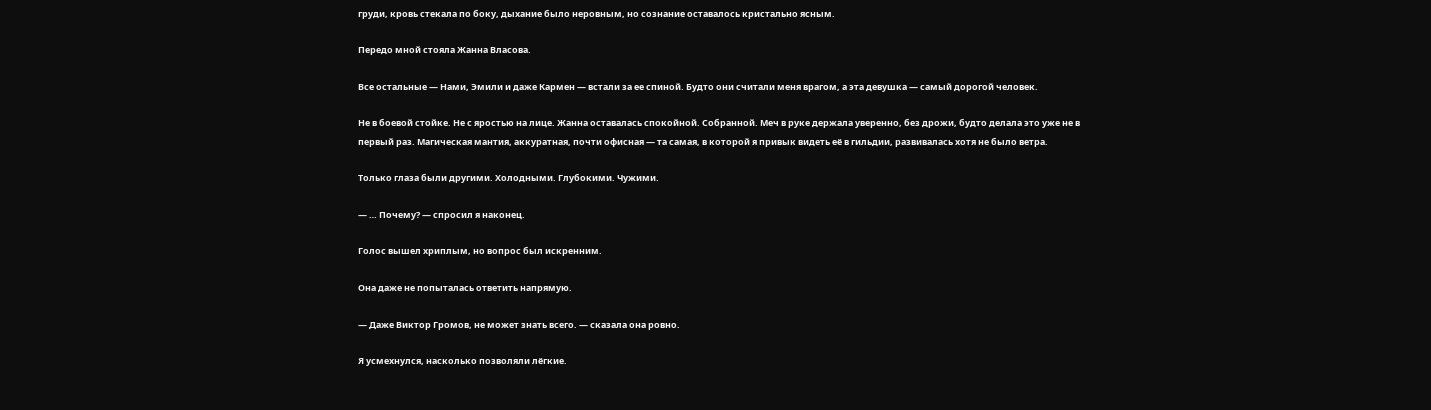груди, кровь стекала по боку, дыхание было неровным, но сознание оставалось кристально ясным.

Передо мной стояла Жанна Власова.

Все остальные — Нами, Эмили и даже Кармен — встали за ее спиной. Будто они считали меня врагом, а эта девушка — самый дорогой человек.

Не в боевой стойке. Не с яростью на лице. Жанна оставалась спокойной. Собранной. Меч в руке держала уверенно, без дрожи, будто делала это уже не в первый раз. Магическая мантия, аккуратная, почти офисная — та самая, в которой я привык видеть её в гильдии, развивалась хотя не было ветра.

Только глаза были другими. Холодными. Глубокими. Чужими.

— … Почему? — спросил я наконец.

Голос вышел хриплым, но вопрос был искренним.

Она даже не попыталась ответить напрямую.

— Даже Виктор Громов, не может знать всего. — сказала она ровно.

Я усмехнулся, насколько позволяли лёгкие.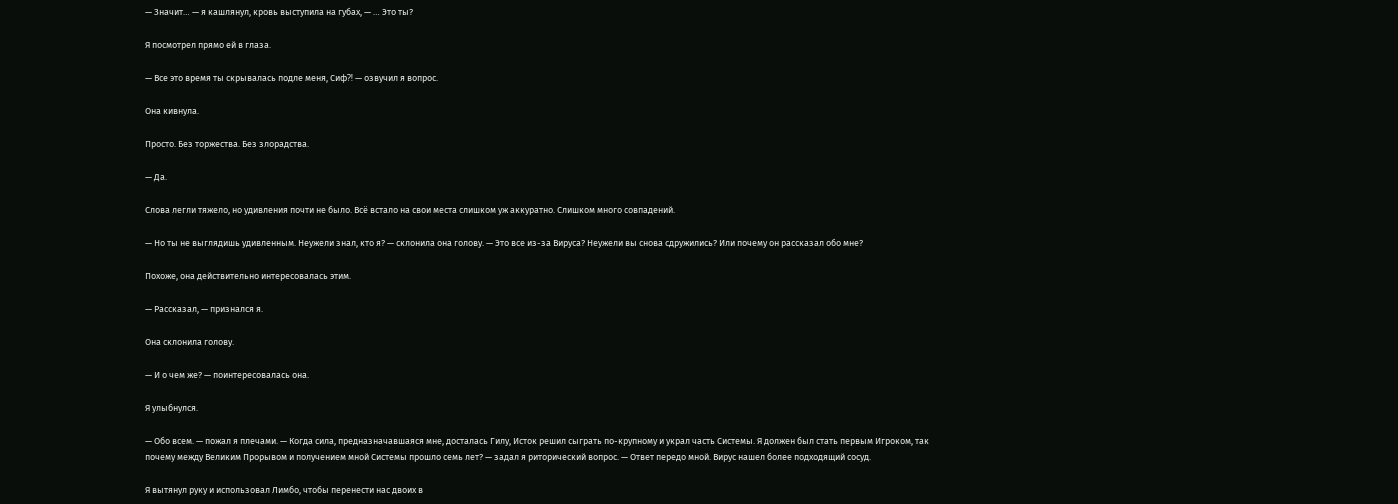— Значит… — я кашлянул, кровь выступила на губах, — … Это ты?

Я посмотрел прямо ей в глаза.

— Все это время ты скрывалась подле меня, Сиф⁈ — озвучил я вопрос.

Она кивнула.

Просто. Без торжества. Без злорадства.

— Да.

Слова легли тяжело, но удивления почти не было. Всё встало на свои места слишком уж аккуратно. Слишком много совпадений.

— Но ты не выглядишь удивленным. Неужели знал, кто я? — склонила она голову. — Это все из-за Вируса? Неужели вы снова сдружились? Или почему он рассказал обо мне?

Похоже, она действительно интересовалась этим.

— Рассказал, — признался я.

Она склонила голову.

— И о чем же? — поинтересовалась она.

Я улыбнулся.

— Обо всем. — пожал я плечами. — Когда сила, предназначавшаяся мне, досталась Гилу, Исток решил сыграть по-крупному и украл часть Системы. Я должен был стать первым Игроком, так почему между Великим Прорывом и получением мной Системы прошло семь лет? — задал я риторический вопрос. — Ответ передо мной. Вирус нашел более подходящий сосуд.

Я вытянул руку и использовал Лимбо, чтобы перенести нас двоих в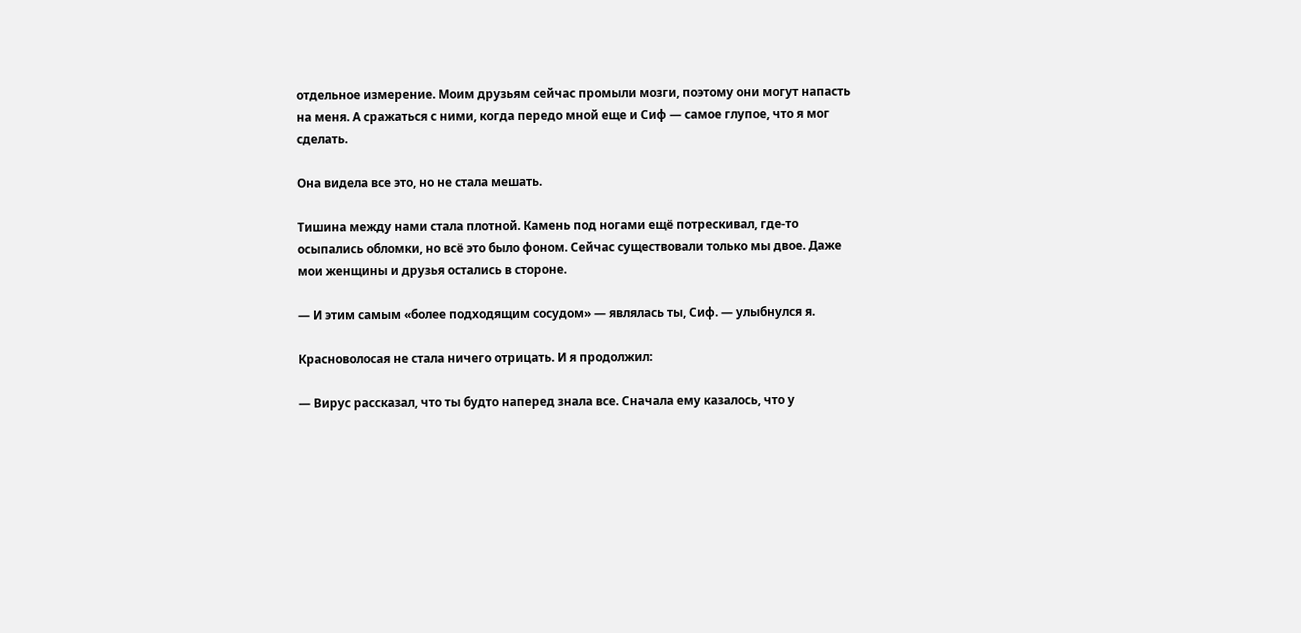отдельное измерение. Моим друзьям сейчас промыли мозги, поэтому они могут напасть на меня. А сражаться с ними, когда передо мной еще и Сиф — самое глупое, что я мог сделать.

Она видела все это, но не стала мешать.

Тишина между нами стала плотной. Камень под ногами ещё потрескивал, где-то осыпались обломки, но всё это было фоном. Сейчас существовали только мы двое. Даже мои женщины и друзья остались в стороне.

— И этим самым «более подходящим сосудом» — являлась ты, Сиф. — улыбнулся я.

Красноволосая не стала ничего отрицать. И я продолжил:

— Вирус рассказал, что ты будто наперед знала все. Сначала ему казалось, что у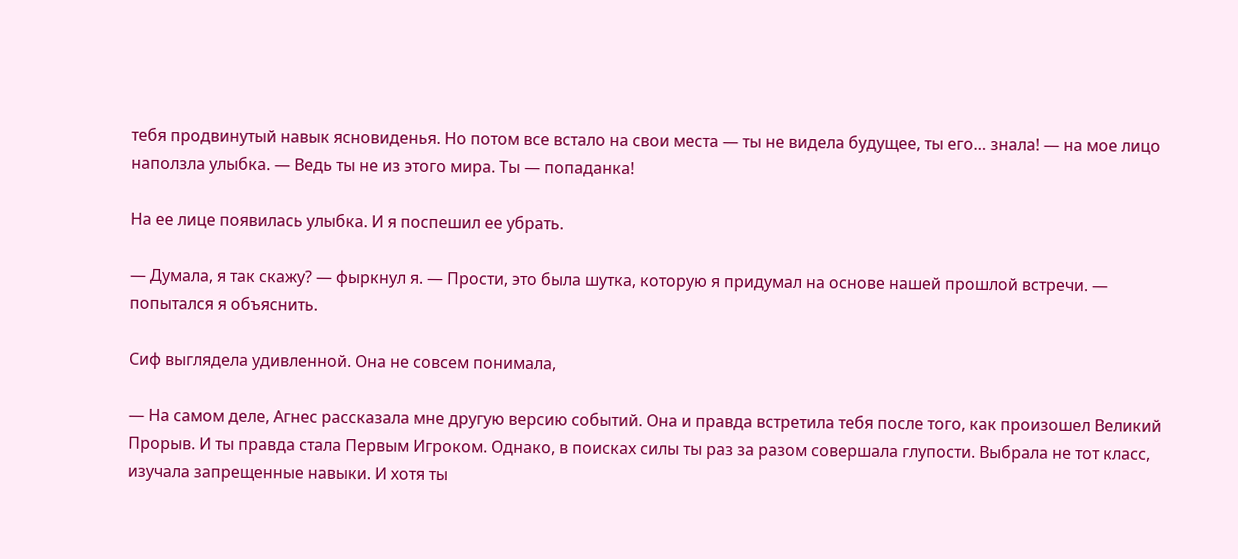тебя продвинутый навык ясновиденья. Но потом все встало на свои места — ты не видела будущее, ты его… знала! — на мое лицо наползла улыбка. — Ведь ты не из этого мира. Ты — попаданка!

На ее лице появилась улыбка. И я поспешил ее убрать.

— Думала, я так скажу? — фыркнул я. — Прости, это была шутка, которую я придумал на основе нашей прошлой встречи. — попытался я объяснить.

Сиф выглядела удивленной. Она не совсем понимала,

— На самом деле, Агнес рассказала мне другую версию событий. Она и правда встретила тебя после того, как произошел Великий Прорыв. И ты правда стала Первым Игроком. Однако, в поисках силы ты раз за разом совершала глупости. Выбрала не тот класс, изучала запрещенные навыки. И хотя ты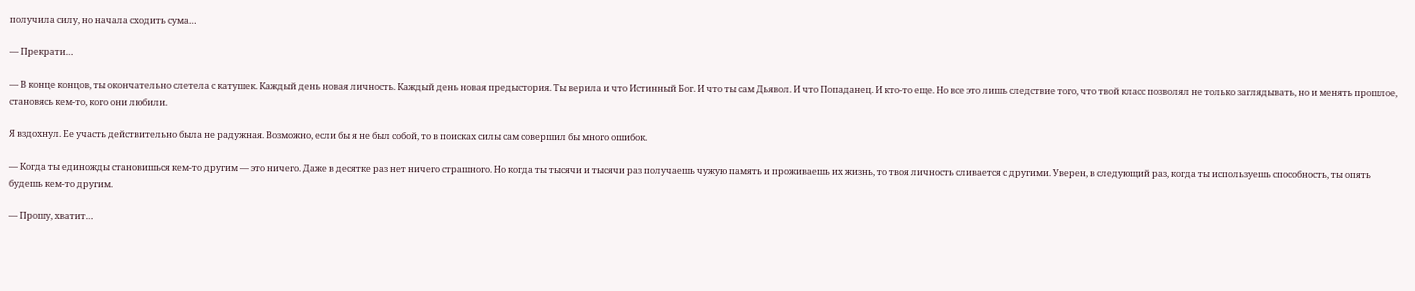получила силу, но начала сходить сума…

— Прекрати…

— В конце концов, ты окончательно слетела с катушек. Каждый день новая личность. Каждый день новая предыстория. Ты верила и что Истинный Бог. И что ты сам Дьявол. И что Попаданец. И кто-то еще. Но все это лишь следствие того, что твой класс позволял не только заглядывать, но и менять прошлое, становясь кем-то, кого они любили.

Я вздохнул. Ее участь действительно была не радужная. Возможно, если бы я не был собой, то в поисках силы сам совершил бы много ошибок.

— Когда ты единожды становишься кем-то другим — это ничего. Даже в десятке раз нет ничего страшного. Но когда ты тысячи и тысячи раз получаешь чужую память и проживаешь их жизнь, то твоя личность сливается с другими. Уверен, в следующий раз, когда ты используешь способность, ты опять будешь кем-то другим.

— Прошу, хватит…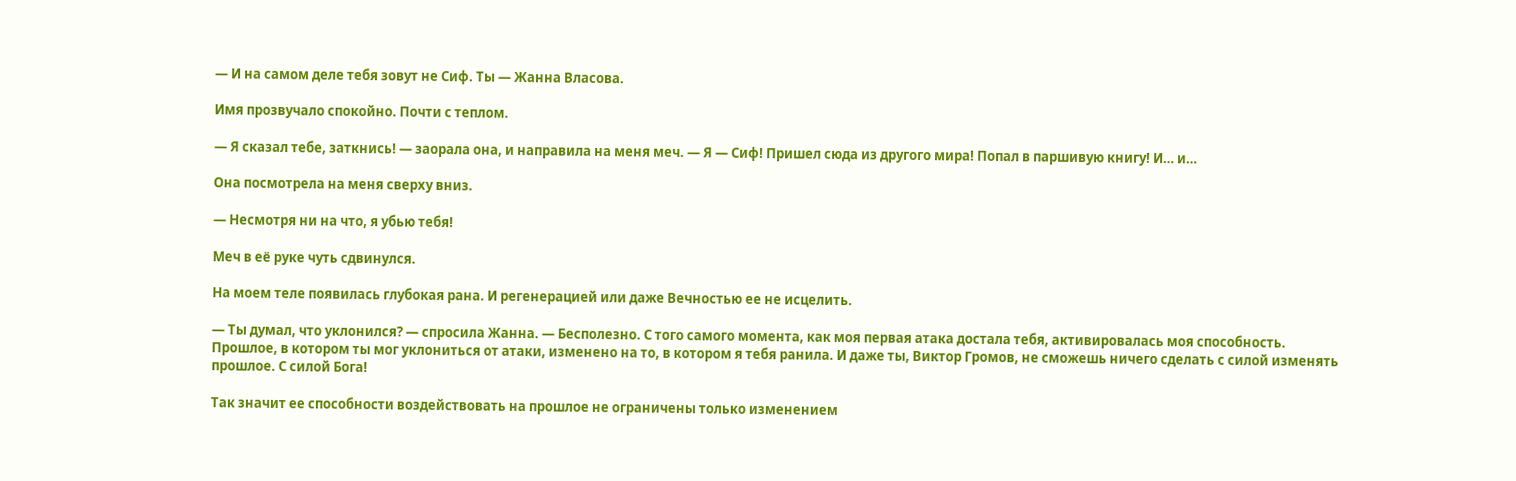— И на самом деле тебя зовут не Сиф. Ты — Жанна Власова.

Имя прозвучало спокойно. Почти с теплом.

— Я сказал тебе, заткнись! — заорала она, и направила на меня меч. — Я — Сиф! Пришел сюда из другого мира! Попал в паршивую книгу! И… и…

Она посмотрела на меня сверху вниз.

— Несмотря ни на что, я убью тебя!

Меч в её руке чуть сдвинулся.

На моем теле появилась глубокая рана. И регенерацией или даже Вечностью ее не исцелить.

— Ты думал, что уклонился? — спросила Жанна. — Бесполезно. С того самого момента, как моя первая атака достала тебя, активировалась моя способность. Прошлое, в котором ты мог уклониться от атаки, изменено на то, в котором я тебя ранила. И даже ты, Виктор Громов, не сможешь ничего сделать с силой изменять прошлое. С силой Бога!

Так значит ее способности воздействовать на прошлое не ограничены только изменением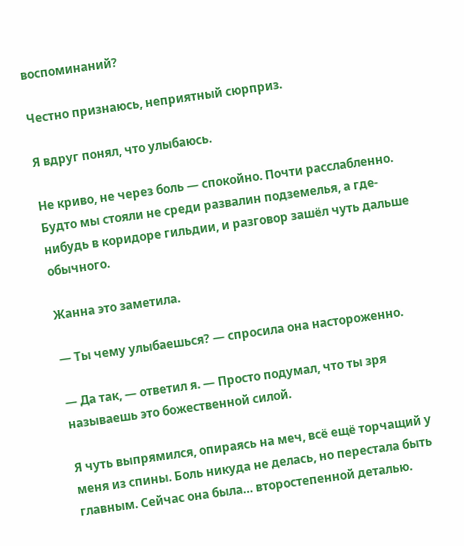воспоминаний?

Честно признаюсь, неприятный сюрприз.

Я вдруг понял, что улыбаюсь.

Не криво, не через боль — спокойно. Почти расслабленно. Будто мы стояли не среди развалин подземелья, а где-нибудь в коридоре гильдии, и разговор зашёл чуть дальше обычного.

Жанна это заметила.

— Ты чему улыбаешься? — спросила она настороженно.

— Да так, — ответил я. — Просто подумал, что ты зря называешь это божественной силой.

Я чуть выпрямился, опираясь на меч, всё ещё торчащий у меня из спины. Боль никуда не делась, но перестала быть главным. Сейчас она была… второстепенной деталью.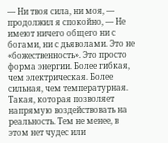— Ни твоя сила, ни моя, — продолжил я спокойно, — Не имеют ничего общего ни с богами, ни с дьяволами. Это не «божественность». Это просто форма энергии. Более гибкая, чем электрическая. Более сильная, чем температурная. Такая, которая позволяет напрямую воздействовать на реальность. Тем не менее, в этом нет чудес или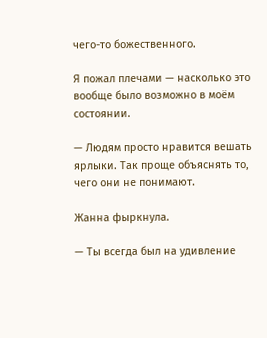чего-то божественного.

Я пожал плечами — насколько это вообще было возможно в моём состоянии.

— Людям просто нравится вешать ярлыки. Так проще объяснять то, чего они не понимают.

Жанна фыркнула.

— Ты всегда был на удивление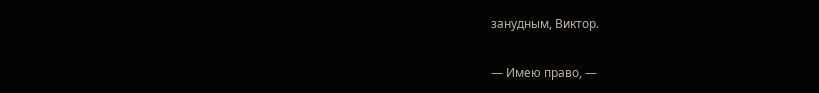занудным, Виктор.

— Имею право, —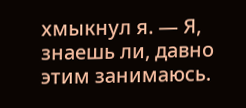хмыкнул я. — Я, знаешь ли, давно этим занимаюсь.